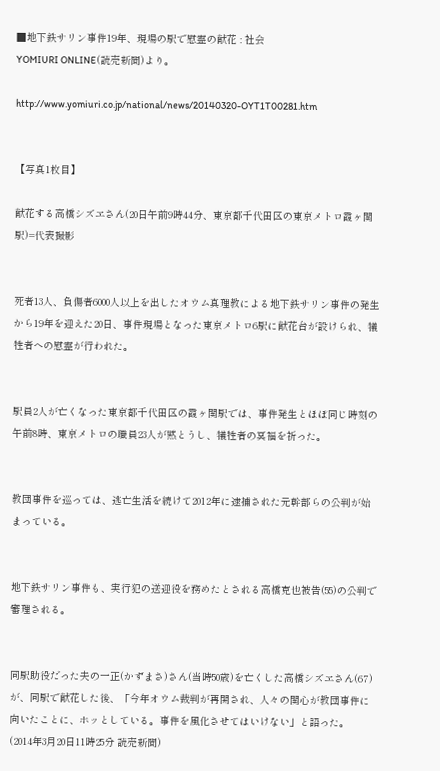■地下鉄サリン事件19年、現場の駅で慰霊の献花 : 社会
YOMIURI ONLINE(読売新聞)より。

http://www.yomiuri.co.jp/national/news/20140320-OYT1T00281.htm


【写真1枚目】

献花する高橋シズヱさん(20日午前9時44分、東京都千代田区の東京メトロ霞ヶ関駅)=代表撮影


死者13人、負傷者6000人以上を出したオウム真理教による地下鉄サリン事件の発生から19年を迎えた20日、事件現場となった東京メトロ6駅に献花台が設けられ、犠牲者への慰霊が行われた。


駅員2人が亡くなった東京都千代田区の霞ヶ関駅では、事件発生とほぼ同じ時刻の午前8時、東京メトロの職員23人が黙とうし、犠牲者の冥福を祈った。


教団事件を巡っては、逃亡生活を続けて2012年に逮捕された元幹部らの公判が始まっている。


地下鉄サリン事件も、実行犯の送迎役を務めたとされる高橋克也被告(55)の公判で審理される。


同駅助役だった夫の一正(かずまさ)さん(当時50歳)を亡くした高橋シズヱさん(67)が、同駅で献花した後、「今年オウム裁判が再開され、人々の関心が教団事件に向いたことに、ホッとしている。事件を風化させてはいけない」と語った。
(2014年3月20日11時25分 読売新聞)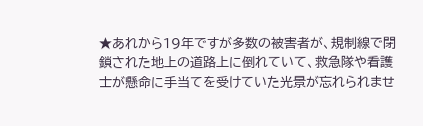★あれから19年ですが多数の被害者が、規制線で閉鎖された地上の道路上に倒れていて、救急隊や看護士が懸命に手当てを受けていた光景が忘れられませ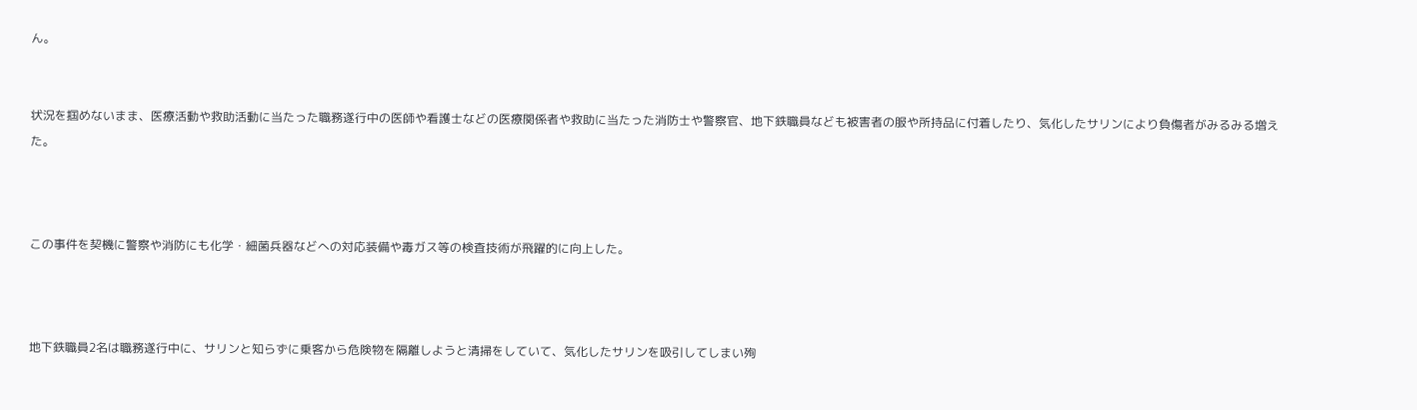ん。


状況を掴めないまま、医療活動や救助活動に当たった職務遂行中の医師や看護士などの医療関係者や救助に当たった消防士や警察官、地下鉄職員なども被害者の服や所持品に付着したり、気化したサリンにより負傷者がみるみる増えた。



この事件を契機に警察や消防にも化学・細菌兵器などへの対応装備や毒ガス等の検査技術が飛躍的に向上した。



地下鉄職員2名は職務遂行中に、サリンと知らずに乗客から危険物を隔離しようと清掃をしていて、気化したサリンを吸引してしまい殉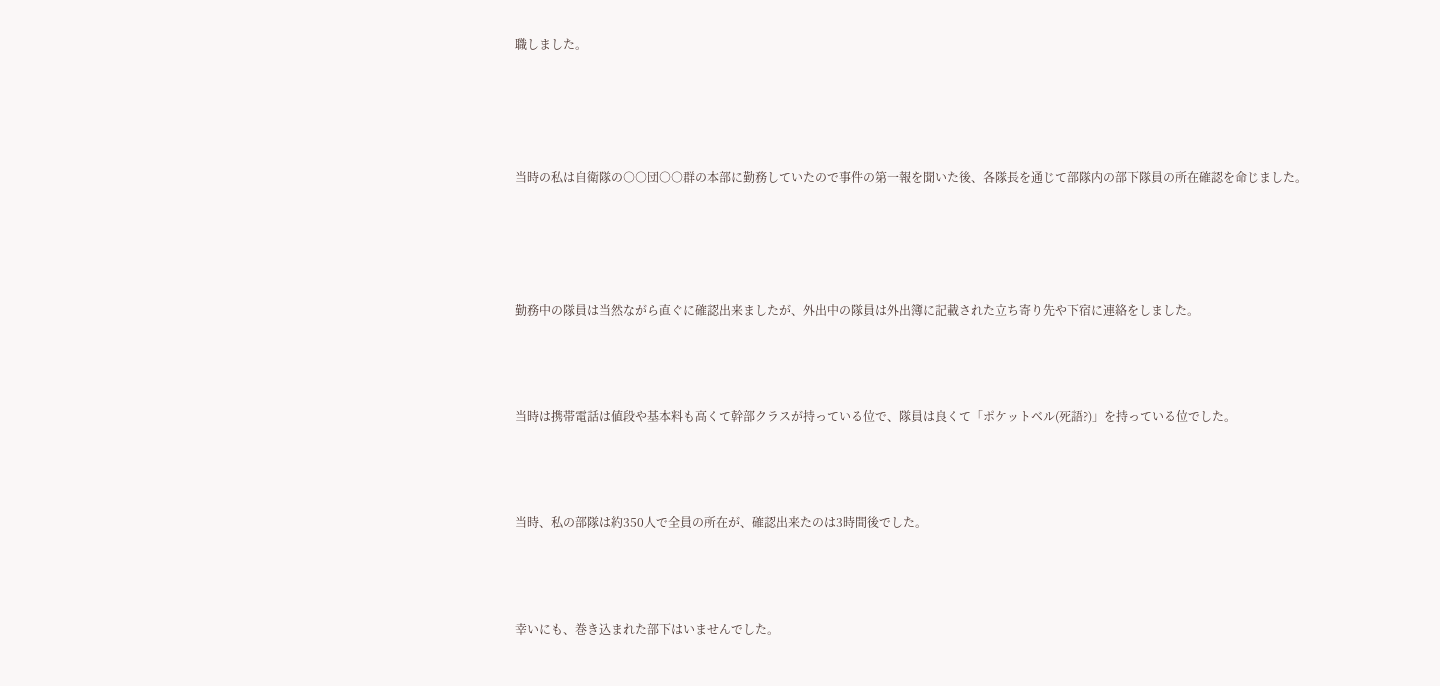職しました。




当時の私は自衛隊の○○団○○群の本部に勤務していたので事件の第一報を聞いた後、各隊長を通じて部隊内の部下隊員の所在確認を命じました。




勤務中の隊員は当然ながら直ぐに確認出来ましたが、外出中の隊員は外出簿に記載された立ち寄り先や下宿に連絡をしました。



当時は携帯電話は値段や基本料も高くて幹部クラスが持っている位で、隊員は良くて「ポケットベル(死語?)」を持っている位でした。



当時、私の部隊は約350人で全員の所在が、確認出来たのは3時間後でした。



幸いにも、巻き込まれた部下はいませんでした。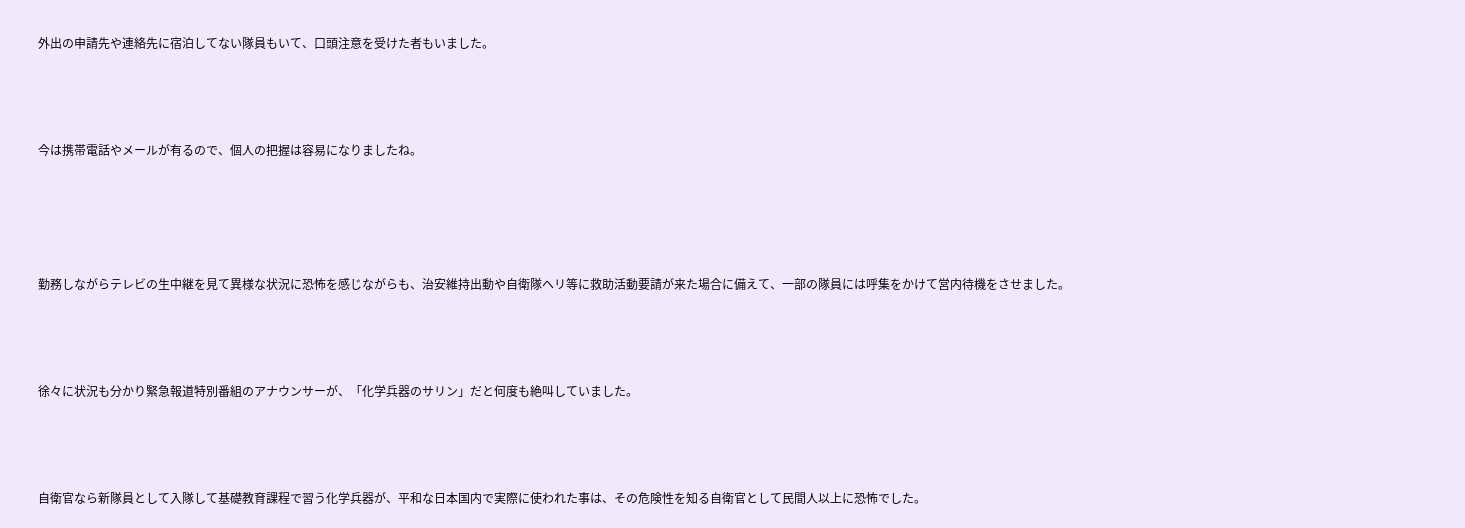外出の申請先や連絡先に宿泊してない隊員もいて、口頭注意を受けた者もいました。



今は携帯電話やメールが有るので、個人の把握は容易になりましたね。




勤務しながらテレビの生中継を見て異様な状況に恐怖を感じながらも、治安維持出動や自衛隊ヘリ等に救助活動要請が来た場合に備えて、一部の隊員には呼集をかけて営内待機をさせました。



徐々に状況も分かり緊急報道特別番組のアナウンサーが、「化学兵器のサリン」だと何度も絶叫していました。



自衛官なら新隊員として入隊して基礎教育課程で習う化学兵器が、平和な日本国内で実際に使われた事は、その危険性を知る自衛官として民間人以上に恐怖でした。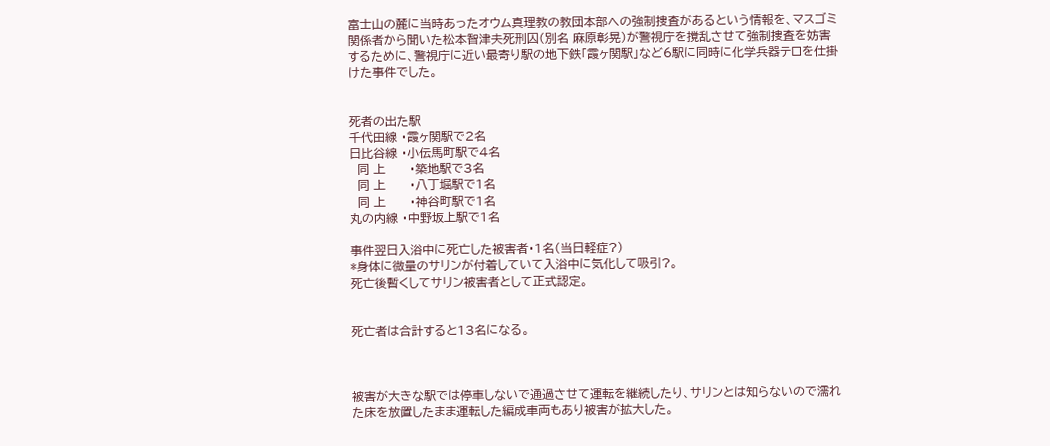富士山の麓に当時あったオウム真理教の教団本部への強制捜査があるという情報を、マスゴミ関係者から聞いた松本智津夫死刑囚(別名 麻原彰晃)が警視庁を撹乱させて強制捜査を妨害するために、警視庁に近い最寄り駅の地下鉄「霞ヶ関駅」など6駅に同時に化学兵器テロを仕掛けた事件でした。


死者の出た駅
千代田線 ・霞ヶ関駅で2名
日比谷線 ・小伝馬町駅で4名
  同 上      ・築地駅で3名
  同 上      ・八丁堀駅で1名
  同 上      ・神谷町駅で1名
丸の内線 ・中野坂上駅で1名

事件翌日入浴中に死亡した被害者・1名(当日軽症?)
*身体に微量のサリンが付着していて入浴中に気化して吸引?。
死亡後暫くしてサリン被害者として正式認定。


死亡者は合計すると13名になる。



被害が大きな駅では停車しないで通過させて運転を継続したり、サリンとは知らないので濡れた床を放置したまま運転した編成車両もあり被害が拡大した。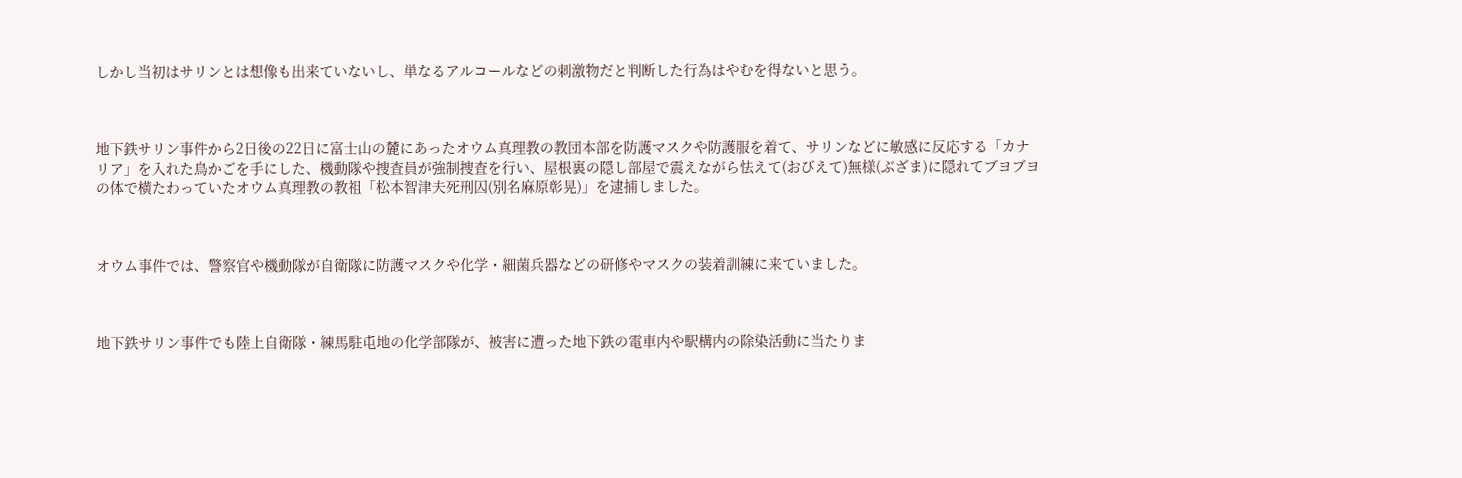しかし当初はサリンとは想像も出来ていないし、単なるアルコールなどの刺激物だと判断した行為はやむを得ないと思う。



地下鉄サリン事件から2日後の22日に富士山の麓にあったオウム真理教の教団本部を防護マスクや防護服を着て、サリンなどに敏感に反応する「カナリア」を入れた鳥かごを手にした、機動隊や捜査員が強制捜査を行い、屋根裏の隠し部屋で震えながら怯えて(おびえて)無様(ぶざま)に隠れてブヨブヨの体で横たわっていたオウム真理教の教祖「松本智津夫死刑囚(別名麻原彰晃)」を逮捕しました。



オウム事件では、警察官や機動隊が自衛隊に防護マスクや化学・細菌兵器などの研修やマスクの装着訓練に来ていました。



地下鉄サリン事件でも陸上自衛隊・練馬駐屯地の化学部隊が、被害に遭った地下鉄の電車内や駅構内の除染活動に当たりま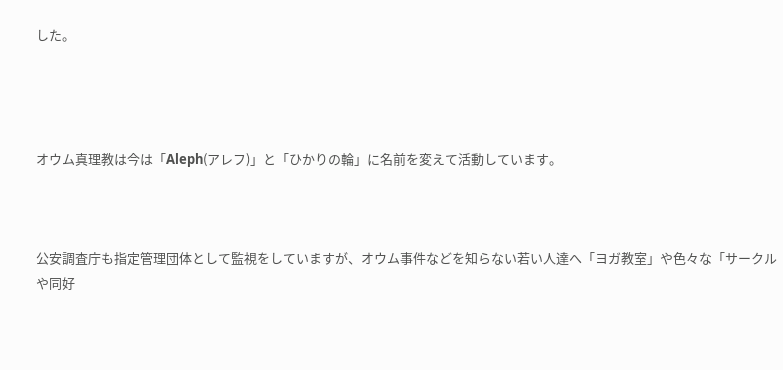した。




オウム真理教は今は「Aleph(アレフ)」と「ひかりの輪」に名前を変えて活動しています。



公安調査庁も指定管理団体として監視をしていますが、オウム事件などを知らない若い人達へ「ヨガ教室」や色々な「サークルや同好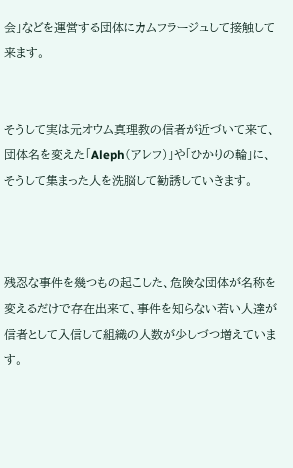会」などを運営する団体にカムフラージュして接触して来ます。


そうして実は元オウム真理教の信者が近づいて来て、団体名を変えた「Aleph(アレフ)」や「ひかりの輪」に、そうして集まった人を洗脳して勧誘していきます。



残忍な事件を幾つもの起こした、危険な団体が名称を変えるだけで存在出来て、事件を知らない若い人達が信者として入信して組織の人数が少しづつ増えています。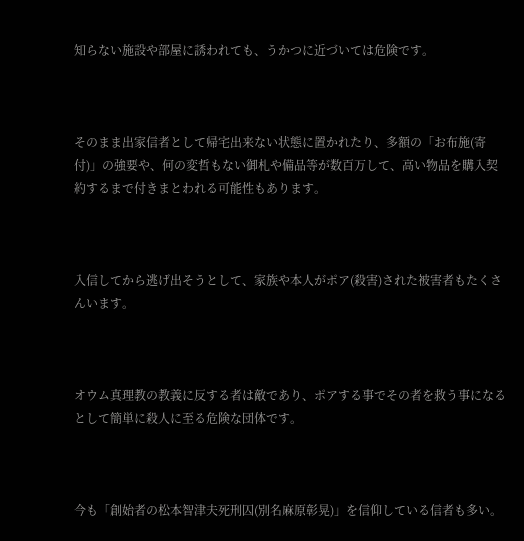知らない施設や部屋に誘われても、うかつに近づいては危険です。



そのまま出家信者として帰宅出来ない状態に置かれたり、多額の「お布施(寄付)」の強要や、何の変哲もない御札や備品等が数百万して、高い物品を購入契約するまで付きまとわれる可能性もあります。



入信してから逃げ出そうとして、家族や本人がポア(殺害)された被害者もたくさんいます。



オウム真理教の教義に反する者は敵であり、ポアする事でその者を救う事になるとして簡単に殺人に至る危険な団体です。



今も「創始者の松本智津夫死刑囚(別名麻原彰晃)」を信仰している信者も多い。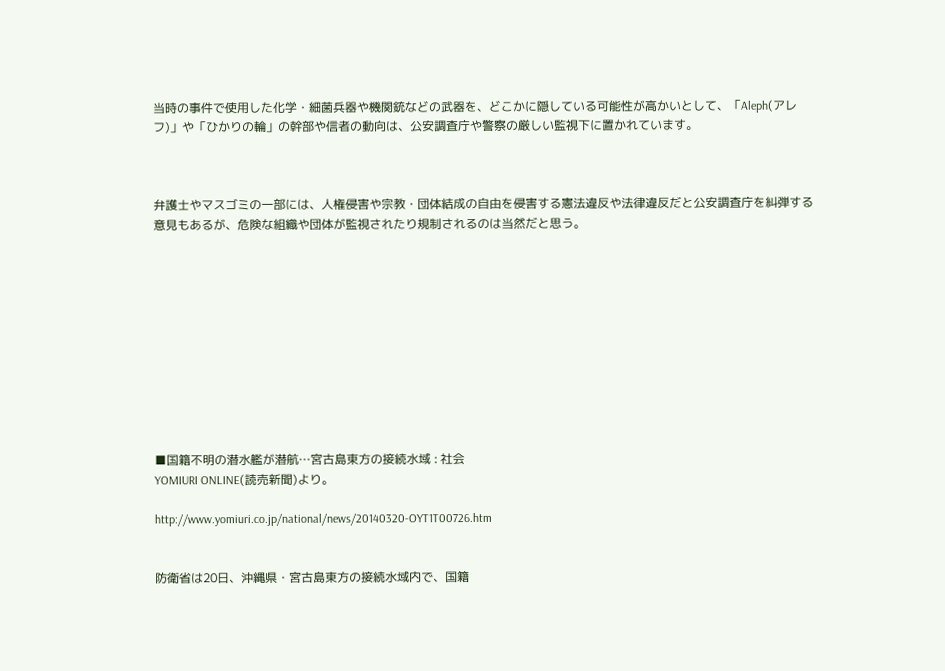当時の事件で使用した化学・細菌兵器や機関銃などの武器を、どこかに隠している可能性が高かいとして、「Aleph(アレフ)」や「ひかりの輪」の幹部や信者の動向は、公安調査庁や警察の厳しい監視下に置かれています。



弁護士やマスゴミの一部には、人権侵害や宗教・団体結成の自由を侵害する憲法違反や法律違反だと公安調査庁を糾弾する意見もあるが、危険な組織や団体が監視されたり規制されるのは当然だと思う。











■国籍不明の潜水艦が潜航…宮古島東方の接続水域 : 社会
YOMIURI ONLINE(読売新聞)より。

http://www.yomiuri.co.jp/national/news/20140320-OYT1T00726.htm


防衛省は20日、沖縄県・宮古島東方の接続水域内で、国籍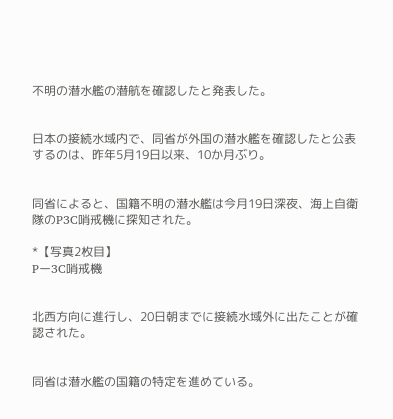不明の潜水艦の潜航を確認したと発表した。


日本の接続水域内で、同省が外国の潜水艦を確認したと公表するのは、昨年5月19日以来、10か月ぶり。


同省によると、国籍不明の潜水艦は今月19日深夜、海上自衛隊のP3C哨戒機に探知された。

*【写真2枚目】
Pー3C哨戒機


北西方向に進行し、20日朝までに接続水域外に出たことが確認された。


同省は潜水艦の国籍の特定を進めている。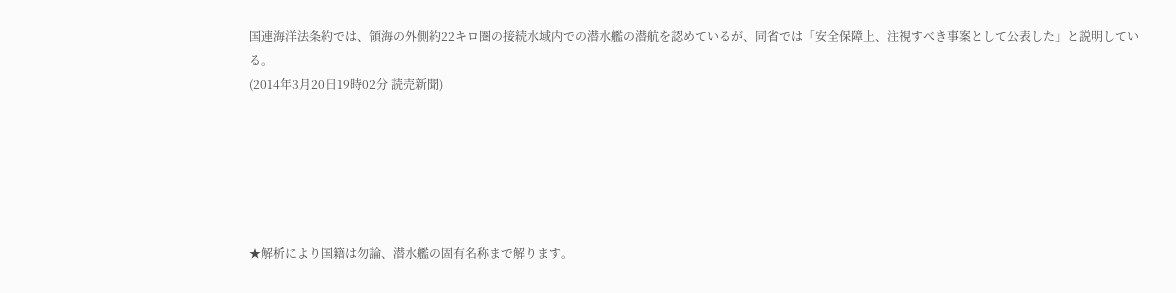国連海洋法条約では、領海の外側約22キロ圏の接続水域内での潜水艦の潜航を認めているが、同省では「安全保障上、注視すべき事案として公表した」と説明している。
(2014年3月20日19時02分 読売新聞)






★解析により国籍は勿論、潜水艦の固有名称まで解ります。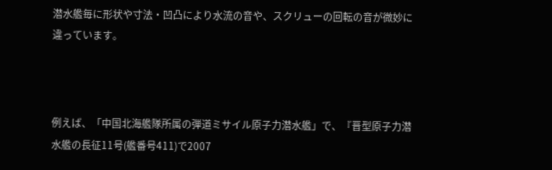潜水艦毎に形状や寸法・凹凸により水流の音や、スクリューの回転の音が微妙に違っています。



例えば、「中国北海艦隊所属の弾道ミサイル原子力潜水艦」で、『晋型原子力潜水艦の長征11号(艦番号411)で2007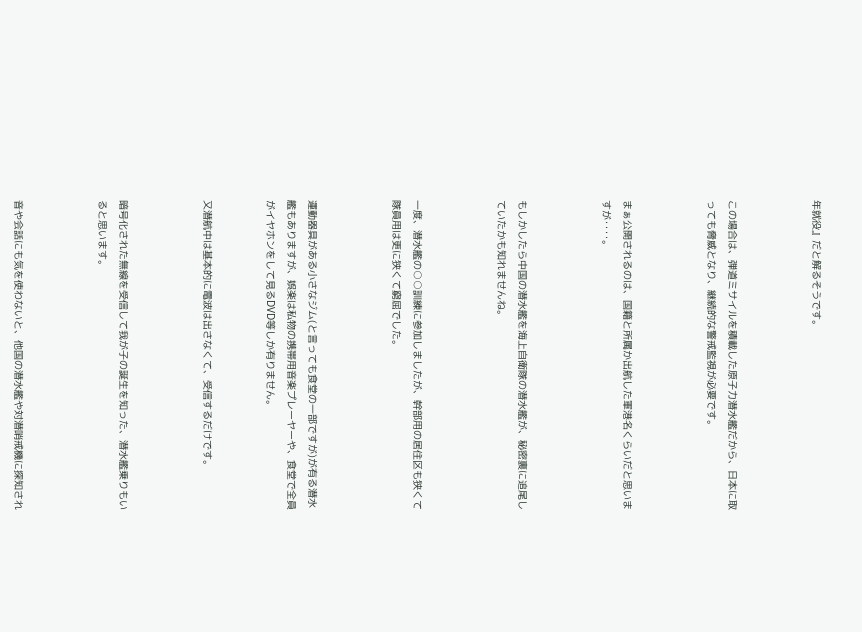年就役』だと解るそうです。



この場合は、弾道ミサイルを積載した原子力潜水艦だから、日本に取っても脅威となり、継続的な警戒監視が必要です。



まぁ公開されるのは、国籍と所属か出航した軍港名くらいだと思いますが‥‥。



もしかしたら中国の潜水艦を海上自衛隊の潜水艦が、秘密裏に追尾していたかも知れませんね。



一度、潜水艦の○○訓練に参加しましたが、幹部用の居住区も狭くて隊員用は更に狭くて窮屈でした。



運動器具がある小さなジム(と言っても食堂の一部ですが)が有る潜水艦もありますが、娯楽は私物の携帯用音楽プレーヤーや、食堂で全員がイヤホンをして見るDVD等しか有りません。


又潜航中は基本的に電波は出さなくて、受信するだけです。



暗号化された無線を受信して我が子の誕生を知った、潜水艦乗りもいると思います。



音や会話にも気を使わないと、他国の潜水艦や対潜哨戒機に探知され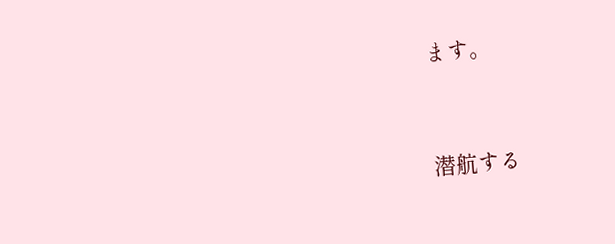ます。



潜航する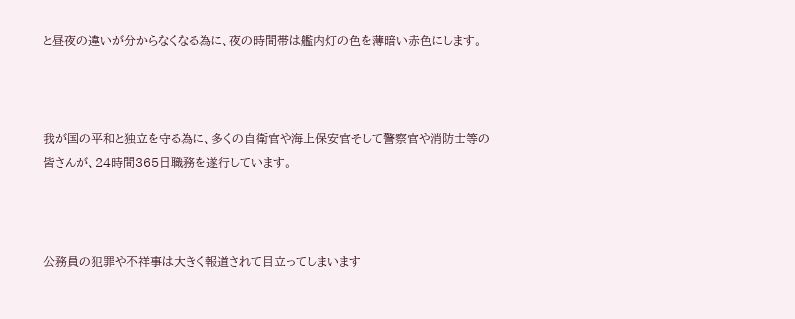と昼夜の違いが分からなくなる為に、夜の時間帯は艦内灯の色を薄暗い赤色にします。



我が国の平和と独立を守る為に、多くの自衛官や海上保安官そして警察官や消防士等の皆さんが、24時間365日職務を遂行しています。



公務員の犯罪や不祥事は大きく報道されて目立ってしまいます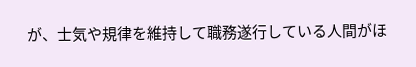が、士気や規律を維持して職務遂行している人間がほ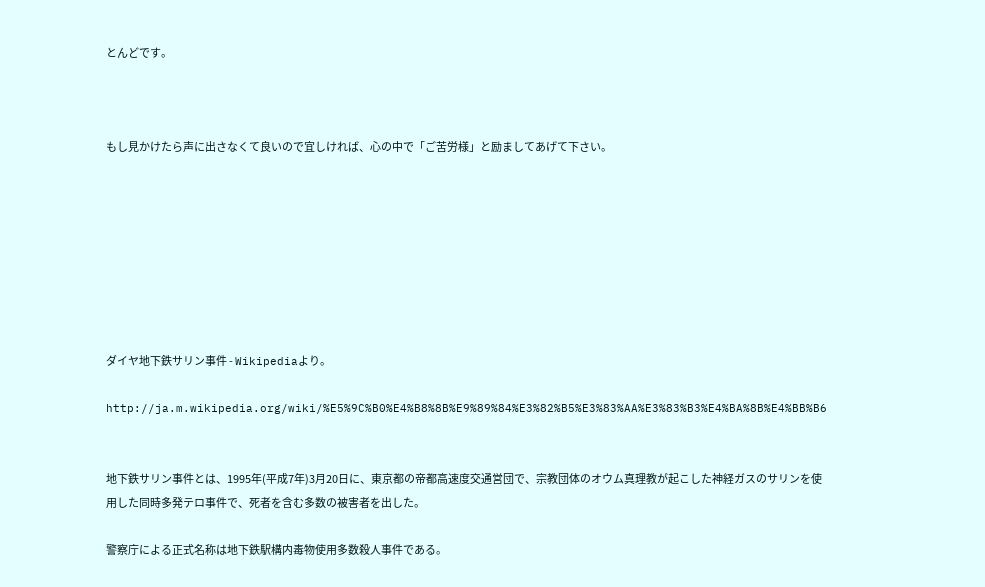とんどです。



もし見かけたら声に出さなくて良いので宜しければ、心の中で「ご苦労様」と励ましてあげて下さい。








ダイヤ地下鉄サリン事件 - Wikipediaより。

http://ja.m.wikipedia.org/wiki/%E5%9C%B0%E4%B8%8B%E9%89%84%E3%82%B5%E3%83%AA%E3%83%B3%E4%BA%8B%E4%BB%B6


地下鉄サリン事件とは、1995年(平成7年)3月20日に、東京都の帝都高速度交通営団で、宗教団体のオウム真理教が起こした神経ガスのサリンを使用した同時多発テロ事件で、死者を含む多数の被害者を出した。

警察庁による正式名称は地下鉄駅構内毒物使用多数殺人事件である。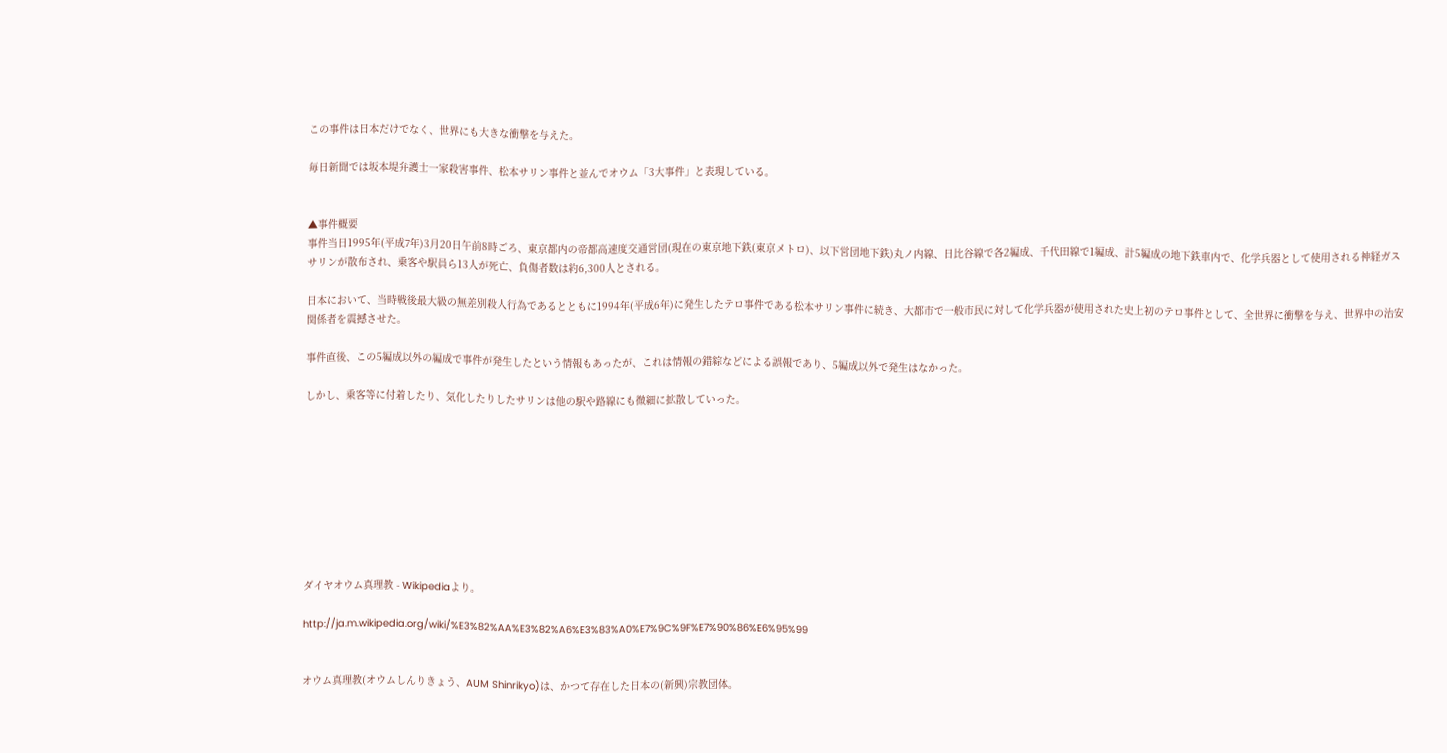この事件は日本だけでなく、世界にも大きな衝撃を与えた。

毎日新聞では坂本堤弁護士一家殺害事件、松本サリン事件と並んでオウム「3大事件」と表現している。


▲事件概要
事件当日1995年(平成7年)3月20日午前8時ごろ、東京都内の帝都高速度交通営団(現在の東京地下鉄(東京メトロ)、以下営団地下鉄)丸ノ内線、日比谷線で各2編成、千代田線で1編成、計5編成の地下鉄車内で、化学兵器として使用される神経ガスサリンが散布され、乗客や駅員ら13人が死亡、負傷者数は約6,300人とされる。

日本において、当時戦後最大級の無差別殺人行為であるとともに1994年(平成6年)に発生したテロ事件である松本サリン事件に続き、大都市で一般市民に対して化学兵器が使用された史上初のテロ事件として、全世界に衝撃を与え、世界中の治安関係者を震撼させた。

事件直後、この5編成以外の編成で事件が発生したという情報もあったが、これは情報の錯綜などによる誤報であり、5編成以外で発生はなかった。

しかし、乗客等に付着したり、気化したりしたサリンは他の駅や路線にも微細に拡散していった。









ダイヤオウム真理教 - Wikipediaより。

http://ja.m.wikipedia.org/wiki/%E3%82%AA%E3%82%A6%E3%83%A0%E7%9C%9F%E7%90%86%E6%95%99


オウム真理教(オウムしんりきょう、AUM Shinrikyo)は、かつて存在した日本の(新興)宗教団体。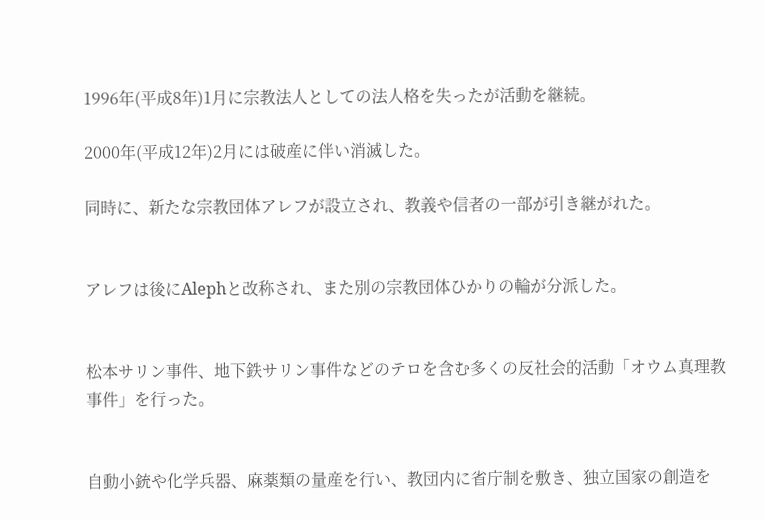1996年(平成8年)1月に宗教法人としての法人格を失ったが活動を継続。

2000年(平成12年)2月には破産に伴い消滅した。

同時に、新たな宗教団体アレフが設立され、教義や信者の一部が引き継がれた。


アレフは後にAlephと改称され、また別の宗教団体ひかりの輪が分派した。


松本サリン事件、地下鉄サリン事件などのテロを含む多くの反社会的活動「オウム真理教事件」を行った。


自動小銃や化学兵器、麻薬類の量産を行い、教団内に省庁制を敷き、独立国家の創造を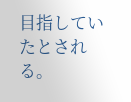目指していたとされる。